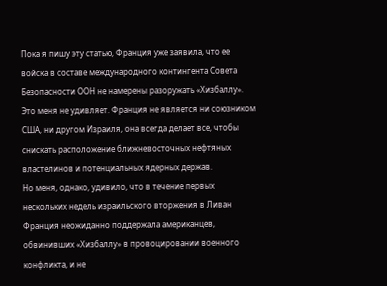Пока я пишу эту статью, Франция уже заявила, что ее войска в составе международного контингента Совета Безопасности ООН не намерены разоружать «Хизбаллу». Это меня не удивляет. Франция не является ни союзником США, ни другом Израиля, она всегда делает все, чтобы снискать расположение ближневосточных нефтяных властелинов и потенциальных ядерных держав.
Но меня, однако, удивило, что в течение первых нескольких недель израильского вторжения в Ливан Франция неожиданно поддержала американцев, обвинивших «Хизбаллу» в провоцировании военного конфликта, и не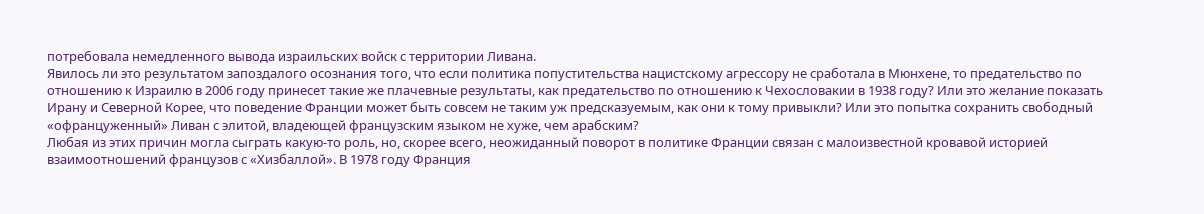потребовала немедленного вывода израильских войск с территории Ливана.
Явилось ли это результатом запоздалого осознания того, что если политика попустительства нацистскому агрессору не сработала в Мюнхене, то предательство по отношению к Израилю в 2006 году принесет такие же плачевные результаты, как предательство по отношению к Чехословакии в 1938 году? Или это желание показать Ирану и Северной Корее, что поведение Франции может быть совсем не таким уж предсказуемым, как они к тому привыкли? Или это попытка сохранить свободный «офранцуженный» Ливан с элитой, владеющей французским языком не хуже, чем арабским?
Любая из этих причин могла сыграть какую-то роль, но, скорее всего, неожиданный поворот в политике Франции связан с малоизвестной кровавой историей взаимоотношений французов с «Хизбаллой». В 1978 году Франция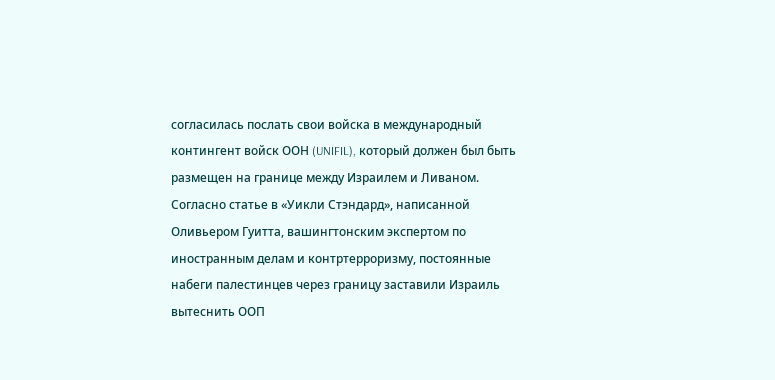согласилась послать свои войска в международный контингент войск ООН (UNIFIL), который должен был быть размещен на границе между Израилем и Ливаном. Согласно статье в «Уикли Стэндард», написанной Оливьером Гуитта, вашингтонским экспертом по иностранным делам и контртерроризму, постоянные набеги палестинцев через границу заставили Израиль вытеснить ООП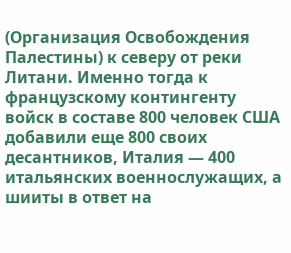(Организация Освобождения Палестины) к северу от реки Литани. Именно тогда к французскому контингенту войск в составе 800 человек США добавили еще 800 своих десантников, Италия — 400 итальянских военнослужащих, а шииты в ответ на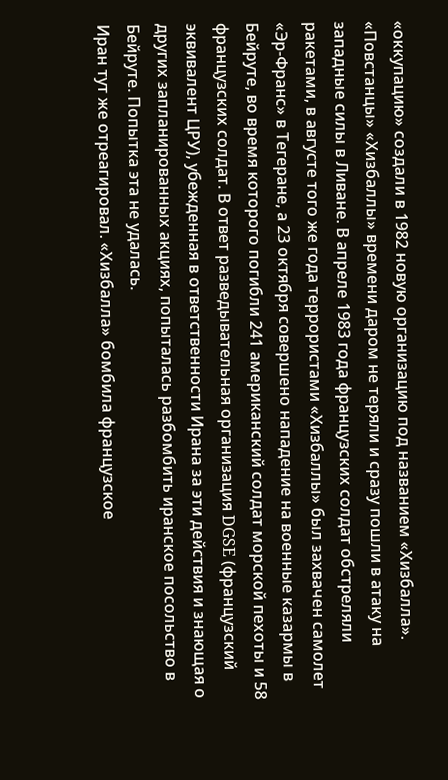«оккупацию» создали в 1982 новую организацию под названием «Хизбалла».
«Повстанцы» «Хизбаллы» времени даром не теряли и сразу пошли в атаку на западные силы в Ливане. В апреле 1983 года французских солдат обстреляли ракетами, в августе того же года террористами «Хизбаллы» был захвачен самолет «Эр-Франс» в Тегеране, а 23 октября совершено нападение на военные казармы в Бейруте, во время которого погибли 241 американский солдат морской пехоты и 58 французских солдат. В ответ разведывательная организация DGSE (французский эквивалент ЦРУ), убежденная в ответственности Ирана за эти действия и знающая о других запланированных акциях, попыталась разбомбить иранское посольство в Бейруте. Попытка эта не удалась.
Иран тут же отреагировал. «Хизбалла» бомбила французское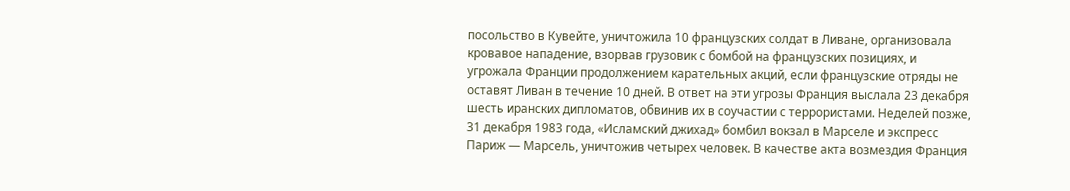посольство в Кувейте, уничтожила 10 французских солдат в Ливане, организовала кровавое нападение, взорвав грузовик с бомбой на французских позициях, и угрожала Франции продолжением карательных акций, если французские отряды не оставят Ливан в течение 10 дней. В ответ на эти угрозы Франция выслала 23 декабря шесть иранских дипломатов, обвинив их в соучастии с террористами. Неделей позже, 31 декабря 1983 года, «Исламский джихад» бомбил вокзал в Марселе и экспресс Париж — Марсель, уничтожив четырех человек. В качестве акта возмездия Франция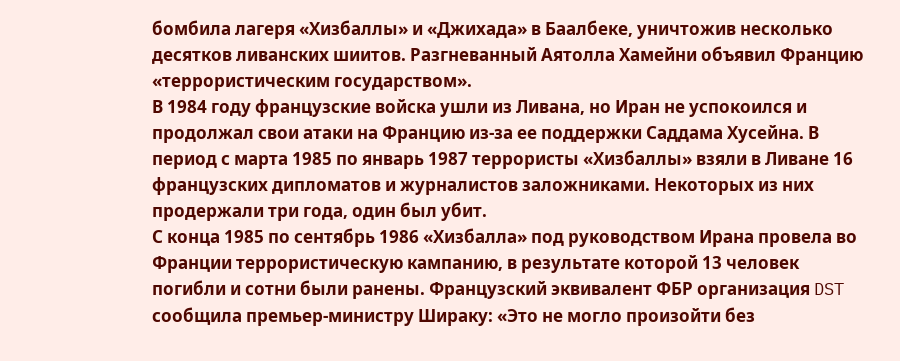бомбила лагеря «Хизбаллы» и «Джихада» в Баалбеке, уничтожив несколько десятков ливанских шиитов. Разгневанный Аятолла Хамейни объявил Францию «террористическим государством».
В 1984 году французские войска ушли из Ливана, но Иран не успокоился и продолжал свои атаки на Францию из-за ее поддержки Саддама Хусейна. В период с марта 1985 по январь 1987 террористы «Хизбаллы» взяли в Ливане 16 французских дипломатов и журналистов заложниками. Некоторых из них продержали три года, один был убит.
С конца 1985 по сентябрь 1986 «Хизбалла» под руководством Ирана провела во Франции террористическую кампанию, в результате которой 13 человек погибли и сотни были ранены. Французский эквивалент ФБР организация DST сообщила премьер-министру Шираку: «Это не могло произойти без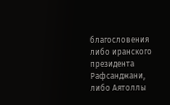благословения либо иранского президента Рафсанджани, либо Аятоллы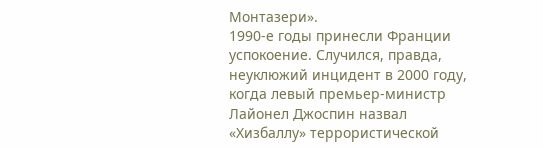Монтазери».
1990-е годы принесли Франции успокоение. Случился, правда, неуклюжий инцидент в 2000 году, когда левый премьер-министр Лайонел Джоспин назвал «Хизбаллу» террористической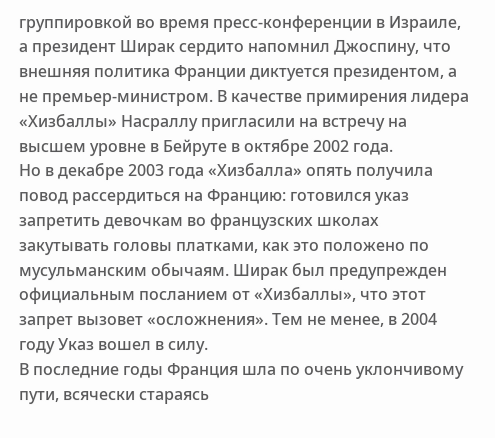группировкой во время пресс-конференции в Израиле, а президент Ширак сердито напомнил Джоспину, что внешняя политика Франции диктуется президентом, а не премьер-министром. В качестве примирения лидера «Хизбаллы» Насраллу пригласили на встречу на высшем уровне в Бейруте в октябре 2002 года.
Но в декабре 2003 года «Хизбалла» опять получила повод рассердиться на Францию: готовился указ запретить девочкам во французских школах закутывать головы платками, как это положено по мусульманским обычаям. Ширак был предупрежден официальным посланием от «Хизбаллы», что этот запрет вызовет «осложнения». Тем не менее, в 2004 году Указ вошел в силу.
В последние годы Франция шла по очень уклончивому пути, всячески стараясь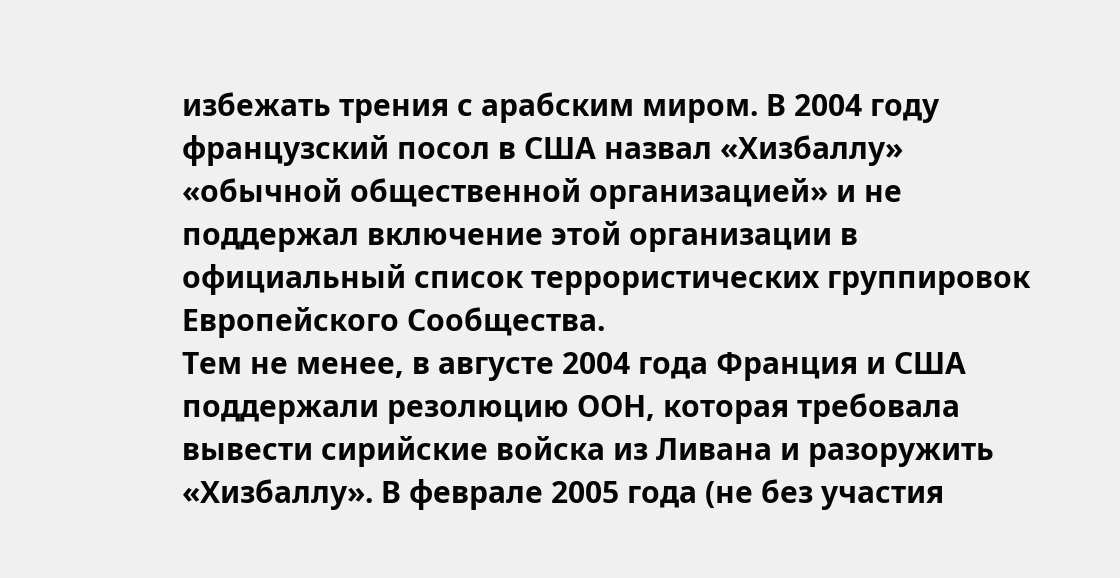избежать трения с арабским миром. В 2004 году французский посол в США назвал «Хизбаллу» «обычной общественной организацией» и не поддержал включение этой организации в официальный список террористических группировок Европейского Сообщества.
Тем не менее, в августе 2004 года Франция и США поддержали резолюцию ООН, которая требовала вывести сирийские войска из Ливана и разоружить «Хизбаллу». В феврале 2005 года (не без участия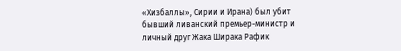«Хизбаллы», Сирии и Ирана) был убит бывший ливанский премьер-министр и личный друг Жака Ширака Рафик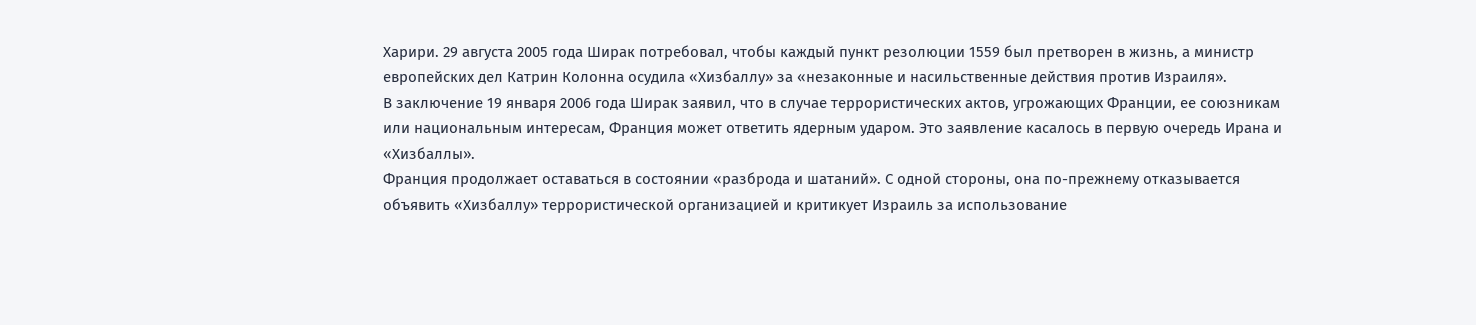Харири. 29 августа 2005 года Ширак потребовал, чтобы каждый пункт резолюции 1559 был претворен в жизнь, а министр европейских дел Катрин Колонна осудила «Хизбаллу» за «незаконные и насильственные действия против Израиля».
В заключение 19 января 2006 года Ширак заявил, что в случае террористических актов, угрожающих Франции, ее союзникам или национальным интересам, Франция может ответить ядерным ударом. Это заявление касалось в первую очередь Ирана и «Хизбаллы».
Франция продолжает оставаться в состоянии «разброда и шатаний». С одной стороны, она по-прежнему отказывается объявить «Хизбаллу» террористической организацией и критикует Израиль за использование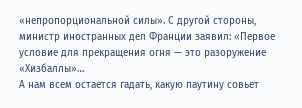«непропорциональной силы». С другой стороны, министр иностранных дел Франции заявил: «Первое условие для прекращения огня — это разоружение «Хизбаллы»…
А нам всем остается гадать, какую паутину совьет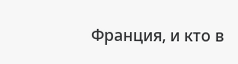Франция, и кто в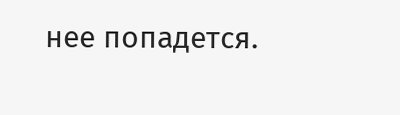нее попадется.